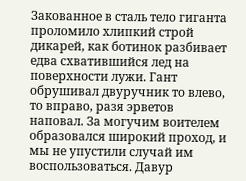Закованное в сталь тело гиганта проломило хлипкий строй дикарей, как ботинок разбивает едва схватившийся лед на поверхности лужи. Гант обрушивал двуручник то влево, то вправо, разя эрветов наповал. За могучим воителем образовался широкий проход, и мы не упустили случай им воспользоваться. Давур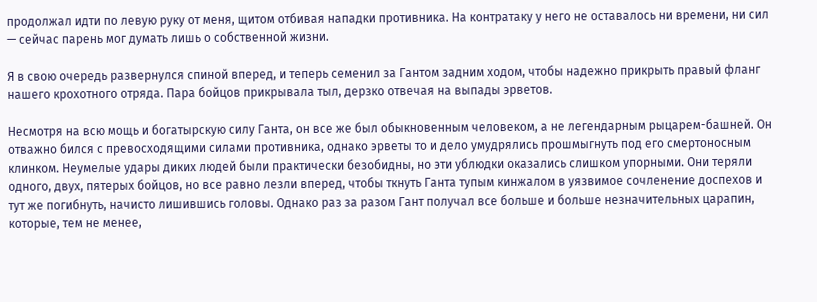продолжал идти по левую руку от меня, щитом отбивая нападки противника. На контратаку у него не оставалось ни времени, ни сил — сейчас парень мог думать лишь о собственной жизни.

Я в свою очередь развернулся спиной вперед, и теперь семенил за Гантом задним ходом, чтобы надежно прикрыть правый фланг нашего крохотного отряда. Пара бойцов прикрывала тыл, дерзко отвечая на выпады эрветов.

Несмотря на всю мощь и богатырскую силу Ганта, он все же был обыкновенным человеком, а не легендарным рыцарем-башней. Он отважно бился с превосходящими силами противника, однако эрветы то и дело умудрялись прошмыгнуть под его смертоносным клинком. Неумелые удары диких людей были практически безобидны, но эти ублюдки оказались слишком упорными. Они теряли одного, двух, пятерых бойцов, но все равно лезли вперед, чтобы ткнуть Ганта тупым кинжалом в уязвимое сочленение доспехов и тут же погибнуть, начисто лишившись головы. Однако раз за разом Гант получал все больше и больше незначительных царапин, которые, тем не менее,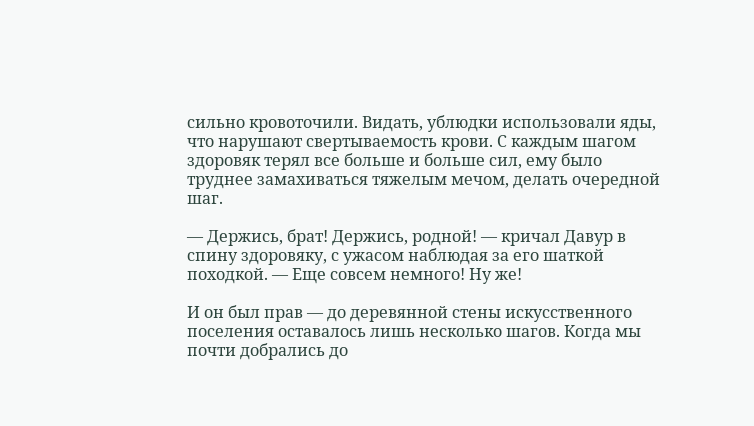сильно кровоточили. Видать, ублюдки использовали яды, что нарушают свертываемость крови. С каждым шагом здоровяк терял все больше и больше сил, ему было труднее замахиваться тяжелым мечом, делать очередной шаг.

— Держись, брат! Держись, родной! — кричал Давур в спину здоровяку, с ужасом наблюдая за его шаткой походкой. — Еще совсем немного! Ну же!

И он был прав — до деревянной стены искусственного поселения оставалось лишь несколько шагов. Когда мы почти добрались до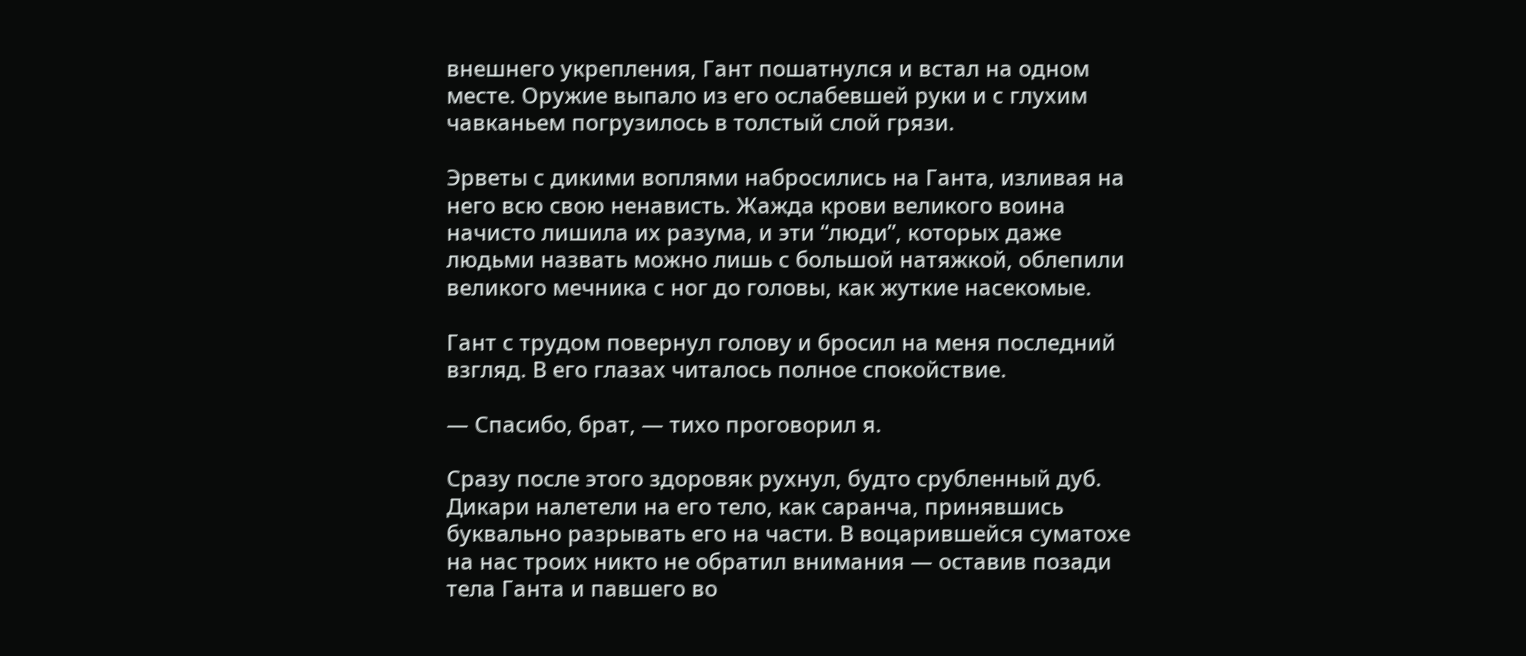внешнего укрепления, Гант пошатнулся и встал на одном месте. Оружие выпало из его ослабевшей руки и с глухим чавканьем погрузилось в толстый слой грязи.

Эрветы с дикими воплями набросились на Ганта, изливая на него всю свою ненависть. Жажда крови великого воина начисто лишила их разума, и эти “люди”, которых даже людьми назвать можно лишь с большой натяжкой, облепили великого мечника с ног до головы, как жуткие насекомые.

Гант с трудом повернул голову и бросил на меня последний взгляд. В его глазах читалось полное спокойствие.

— Спасибо, брат, — тихо проговорил я.

Сразу после этого здоровяк рухнул, будто срубленный дуб. Дикари налетели на его тело, как саранча, принявшись буквально разрывать его на части. В воцарившейся суматохе на нас троих никто не обратил внимания — оставив позади тела Ганта и павшего во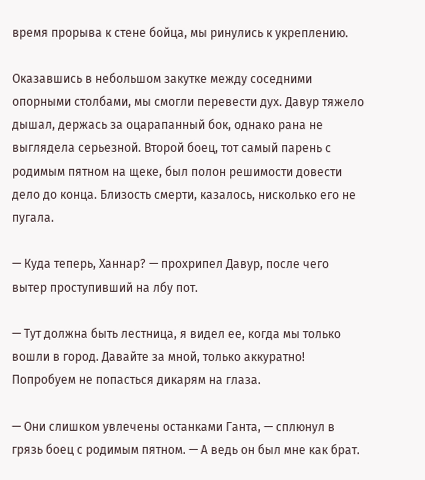время прорыва к стене бойца, мы ринулись к укреплению.

Оказавшись в небольшом закутке между соседними опорными столбами, мы смогли перевести дух. Давур тяжело дышал, держась за оцарапанный бок, однако рана не выглядела серьезной. Второй боец, тот самый парень с родимым пятном на щеке, был полон решимости довести дело до конца. Близость смерти, казалось, нисколько его не пугала.

— Куда теперь, Ханнар? — прохрипел Давур, после чего вытер проступивший на лбу пот.

— Тут должна быть лестница, я видел ее, когда мы только вошли в город. Давайте за мной, только аккуратно! Попробуем не попасться дикарям на глаза.

— Они слишком увлечены останками Ганта, — сплюнул в грязь боец с родимым пятном. — А ведь он был мне как брат.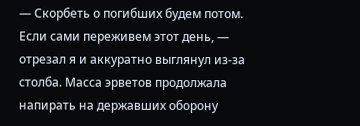— Скорбеть о погибших будем потом. Если сами переживем этот день, — отрезал я и аккуратно выглянул из-за столба. Масса эрветов продолжала напирать на державших оборону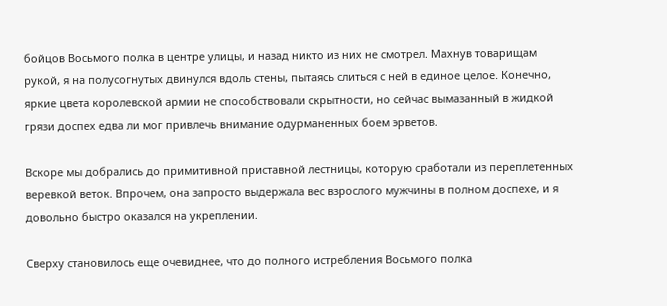бойцов Восьмого полка в центре улицы, и назад никто из них не смотрел. Махнув товарищам рукой, я на полусогнутых двинулся вдоль стены, пытаясь слиться с ней в единое целое. Конечно, яркие цвета королевской армии не способствовали скрытности, но сейчас вымазанный в жидкой грязи доспех едва ли мог привлечь внимание одурманенных боем эрветов.

Вскоре мы добрались до примитивной приставной лестницы, которую сработали из переплетенных веревкой веток. Впрочем, она запросто выдержала вес взрослого мужчины в полном доспехе, и я довольно быстро оказался на укреплении.

Сверху становилось еще очевиднее, что до полного истребления Восьмого полка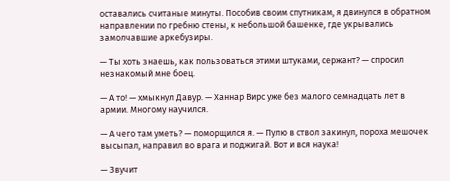оставались считаные минуты. Пособив своим спутникам, я двинулся в обратном направлении по гребню стены, к небольшой башенке, где укрывались замолчавшие аркебузиры.

— Ты хоть знаешь, как пользоваться этими штуками, сержант? — спросил незнакомый мне боец.

— А то! — хмыкнул Давур. — Ханнар Вирс уже без малого семнадцать лет в армии. Многому научился.

— А чего там уметь? — поморщился я. — Пулю в ствол закинул, пороха мешочек высыпал, направил во врага и поджигай. Вот и вся наука!

— Звучит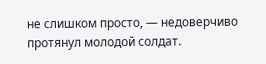не слишком просто, — недоверчиво протянул молодой солдат.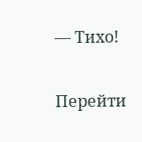— Тихо!

Перейти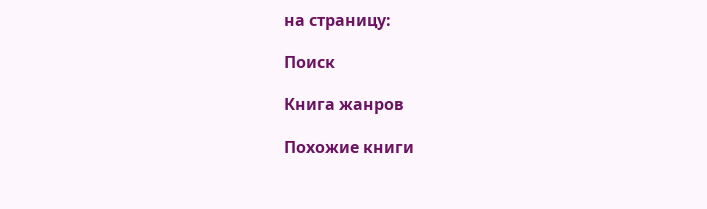на страницу:

Поиск

Книга жанров

Похожие книги